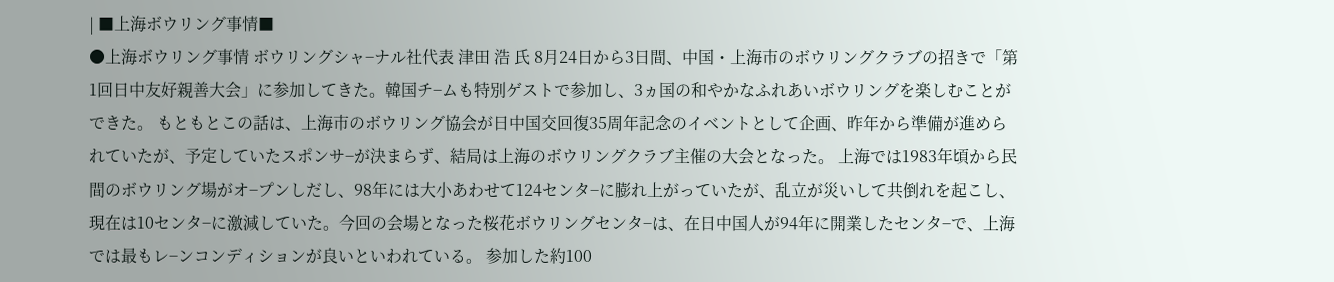| ■上海ボウリング事情■
●上海ボウリング事情 ボウリングシャ−ナル社代表 津田 浩 氏 8月24日から3日間、中国・上海市のボウリングクラブの招きで「第1回日中友好親善大会」に参加してきた。韓国チ−ムも特別ゲストで参加し、3ヵ国の和やかなふれあいボウリングを楽しむことができた。 もともとこの話は、上海市のボウリング協会が日中国交回復35周年記念のイベントとして企画、昨年から準備が進められていたが、予定していたスポンサ−が決まらず、結局は上海のボウリングクラブ主催の大会となった。 上海では1983年頃から民間のボウリング場がオ−プンしだし、98年には大小あわせて124センタ−に膨れ上がっていたが、乱立が災いして共倒れを起こし、現在は10センタ−に激減していた。今回の会場となった桜花ボウリングセンタ−は、在日中国人が94年に開業したセンタ−で、上海では最もレ−ンコンディションが良いといわれている。 参加した約100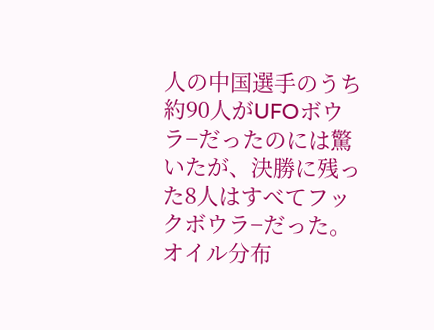人の中国選手のうち約90人がUFOボウラ−だったのには驚いたが、決勝に残った8人はすべてフックボウラ−だった。オイル分布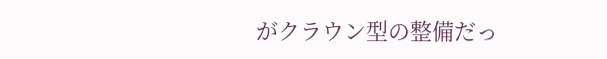がクラウン型の整備だっ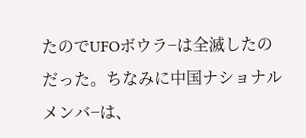たのでUFOボウラ−は全滅したのだった。ちなみに中国ナショナルメンバ−は、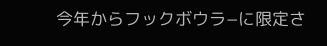今年からフックボウラ−に限定さ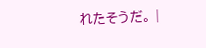れたそうだ。 |